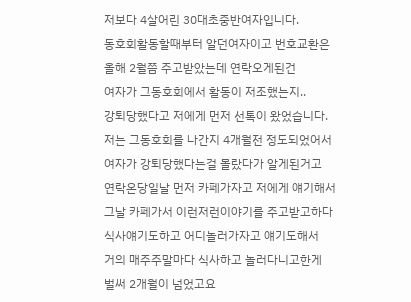저보다 4살어린 30대초중반여자입니다.
동호회활동할때부터 알던여자이고 번호교환은
올해 2월쯤 주고받았는데 연락오게된건
여자가 그동호회에서 활동이 저조했는지..
강퇴당했다고 저에게 먼저 선톡이 왔었습니다.
저는 그동호회를 나간지 4개월전 정도되었어서
여자가 강퇴당했다는걸 몰랐다가 알게된거고
연락온당일날 먼저 카페가자고 저에게 얘기해서
그날 카페가서 이런저런이야기를 주고받고하다
식사얘기도하고 어디놀러가자고 얘기도해서
거의 매주주말마다 식사하고 놀러다니고한게
벌써 2개월이 넘었고요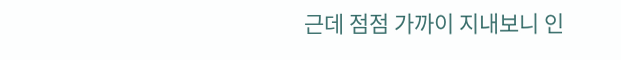근데 점점 가까이 지내보니 인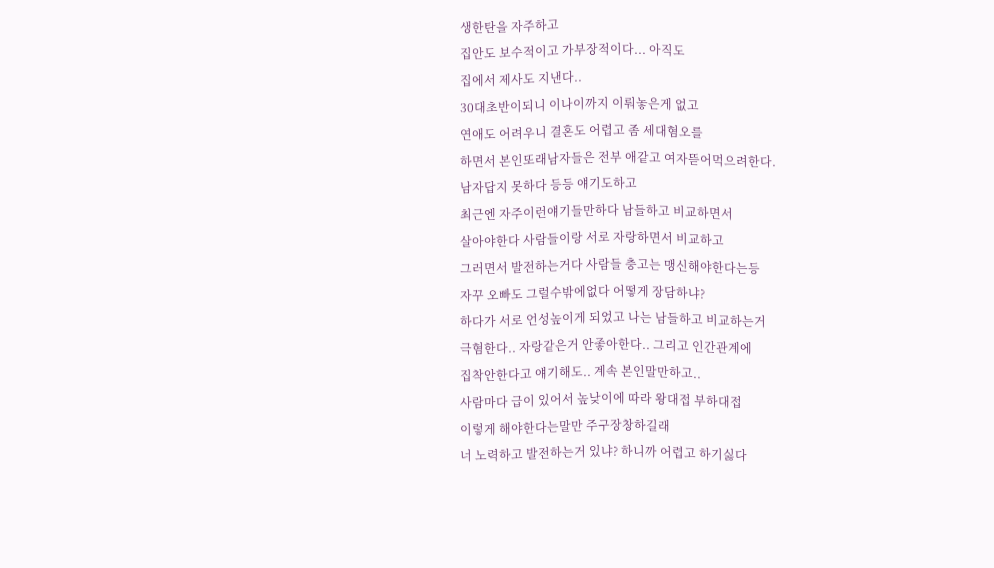생한탄을 자주하고
집안도 보수적이고 가부장적이다... 아직도
집에서 제사도 지낸다..
30대초반이되니 이나이까지 이뤄놓은게 없고
연애도 어려우니 결혼도 어렵고 좀 세대혐오를
하면서 본인또래남자들은 전부 애같고 여자뜯어먹으려한다.
남자답지 못하다 등등 얘기도하고
최근엔 자주이런얘기들만하다 남들하고 비교하면서
살아야한다 사람들이랑 서로 자랑하면서 비교하고
그러면서 발전하는거다 사람들 충고는 맹신해야한다는등
자꾸 오빠도 그럴수밖에없다 어떻게 장담하냐?
하다가 서로 언성높이게 되었고 나는 남들하고 비교하는거
극혐한다.. 자랑같은거 안좋아한다.. 그리고 인간관계에
집착안한다고 얘기해도.. 계속 본인말만하고..
사람마다 급이 있어서 높낮이에 따라 왕대접 부하대접
이렇게 해야한다는말만 주구장창하길래
너 노력하고 발전하는거 있냐? 하니까 어렵고 하기싫다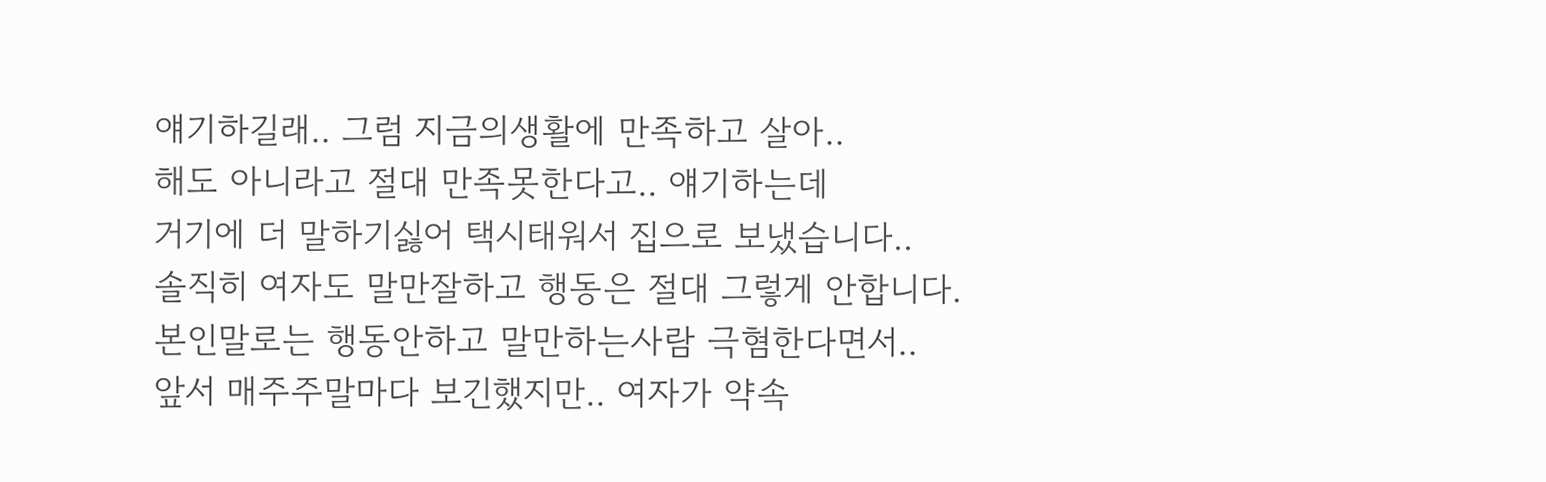얘기하길래.. 그럼 지금의생활에 만족하고 살아..
해도 아니라고 절대 만족못한다고.. 얘기하는데
거기에 더 말하기싫어 택시태워서 집으로 보냈습니다..
솔직히 여자도 말만잘하고 행동은 절대 그렇게 안합니다.
본인말로는 행동안하고 말만하는사람 극혐한다면서..
앞서 매주주말마다 보긴했지만.. 여자가 약속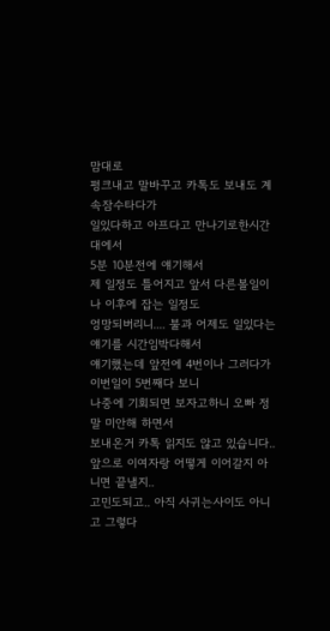맘대로
펑크내고 말바꾸고 카톡도 보내도 계속잠수타다가
일있다하고 아프다고 만나기로한시간대에서
5분 10분전에 얘기해서
제 일정도 틀어지고 앞서 다른볼일이나 이후에 잡는 일정도
엉망되버리니.... 불과 어제도 일있다는얘기를 시간임박다해서
얘기했는데 앞전에 4번이나 그러다가 이번일이 5번째다 보니
나중에 기회되면 보자고하니 오빠 정말 미안해 하면서
보내온거 카톡 읽지도 않고 있습니다..
앞으로 이여자랑 어떻게 이어갈지 아니면 끝낼지..
고민도되고.. 아직 사귀는사이도 아니고 그렇다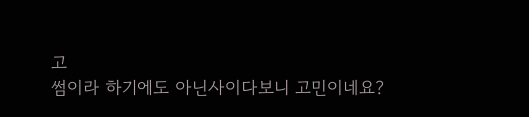고
썸이라 하기에도 아닌사이다보니 고민이네요?